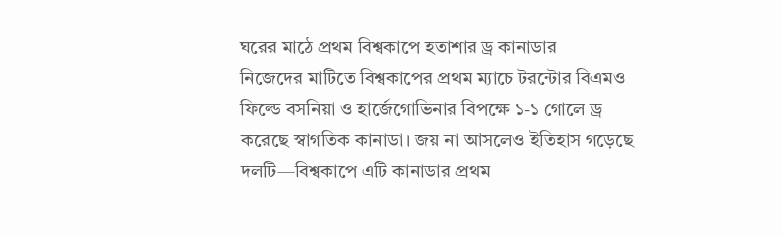ঘরের মাঠে প্রথম বিশ্বকাপে হতাশার ড্র কানাডার
নিজেদের মাটিতে বিশ্বকাপের প্রথম ম্যাচে টরন্টোর বিএমও ফিল্ডে বসনিয়া ও হার্জেগোভিনার বিপক্ষে ১-১ গোলে ড্র করেছে স্বাগতিক কানাডা। জয় না আসলেও ইতিহাস গড়েছে দলটি—বিশ্বকাপে এটি কানাডার প্রথম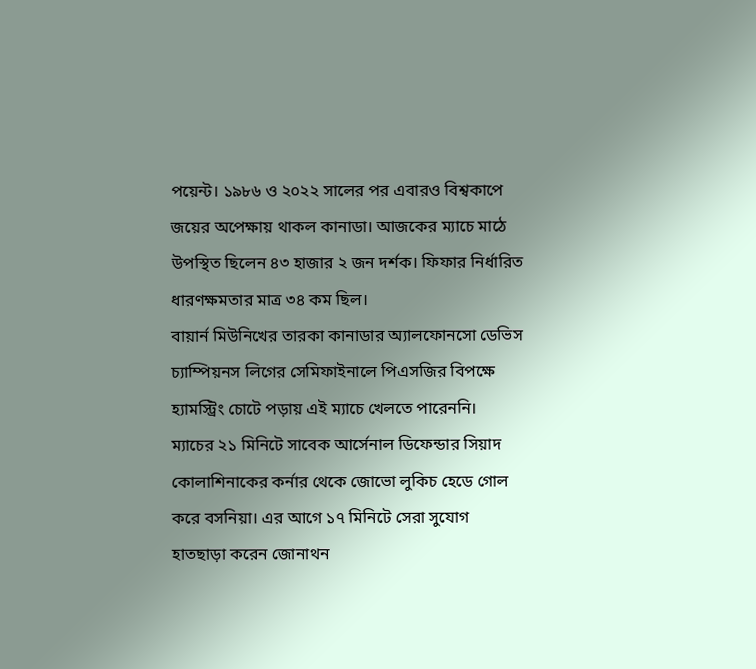পয়েন্ট। ১৯৮৬ ও ২০২২ সালের পর এবারও বিশ্বকাপে জয়ের অপেক্ষায় থাকল কানাডা। আজকের ম্যাচে মাঠে উপস্থিত ছিলেন ৪৩ হাজার ২ জন দর্শক। ফিফার নির্ধারিত ধারণক্ষমতার মাত্র ৩৪ কম ছিল।
বায়ার্ন মিউনিখের তারকা কানাডার অ্যালফোনসো ডেভিস চ্যাম্পিয়নস লিগের সেমিফাইনালে পিএসজির বিপক্ষে হ্যামস্ট্রিং চোটে পড়ায় এই ম্যাচে খেলতে পারেননি।
ম্যাচের ২১ মিনিটে সাবেক আর্সেনাল ডিফেন্ডার সিয়াদ কোলাশিনাকের কর্নার থেকে জোভো লুকিচ হেডে গোল করে বসনিয়া। এর আগে ১৭ মিনিটে সেরা সুযোগ হাতছাড়া করেন জোনাথন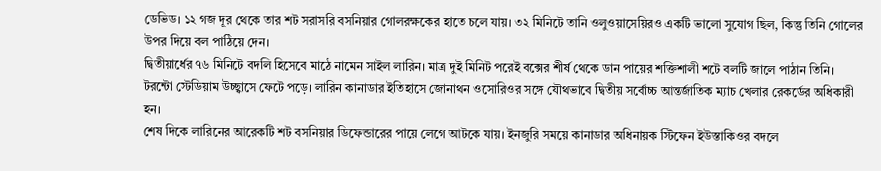ডেভিড। ১২ গজ দূর থেকে তার শট সরাসরি বসনিয়ার গোলরক্ষকের হাতে চলে যায়। ৩২ মিনিটে তানি ওলুওয়াসেয়িরও একটি ভালো সুযোগ ছিল, কিন্তু তিনি গোলের উপর দিয়ে বল পাঠিয়ে দেন।
দ্বিতীয়ার্ধের ৭৬ মিনিটে বদলি হিসেবে মাঠে নামেন সাইল লারিন। মাত্র দুই মিনিট পরেই বক্সের শীর্ষ থেকে ডান পায়ের শক্তিশালী শটে বলটি জালে পাঠান তিনি। টরন্টো স্টেডিয়াম উচ্ছ্বাসে ফেটে পড়ে। লারিন কানাডার ইতিহাসে জোনাথন ওসোরিওর সঙ্গে যৌথভাবে দ্বিতীয় সর্বোচ্চ আন্তর্জাতিক ম্যাচ খেলার রেকর্ডের অধিকারী হন।
শেষ দিকে লারিনের আরেকটি শট বসনিয়ার ডিফেন্ডারের পায়ে লেগে আটকে যায়। ইনজুরি সময়ে কানাডার অধিনায়ক স্টিফেন ইউস্তাকিওর বদলে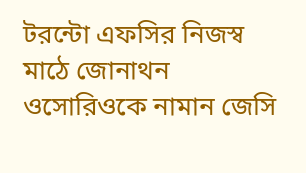টরন্টো এফসির নিজস্ব মাঠে জোনাথন ওসোরিওকে নামান জেসি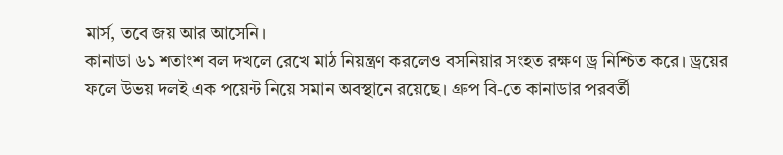মার্স, তবে জয় আর আসেনি।
কানাডা ৬১ শতাংশ বল দখলে রেখে মাঠ নিয়ন্ত্রণ করলেও বসনিয়ার সংহত রক্ষণ ড্র নিশ্চিত করে। ড্রয়ের ফলে উভয় দলই এক পয়েন্ট নিয়ে সমান অবস্থানে রয়েছে। গ্রুপ বি-তে কানাডার পরবর্তী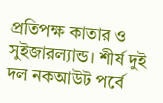প্রতিপক্ষ কাতার ও সুইজারল্যান্ড। শীর্ষ দুই দল নকআউট পর্বে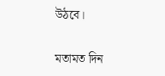উঠবে।

মতামত দিন